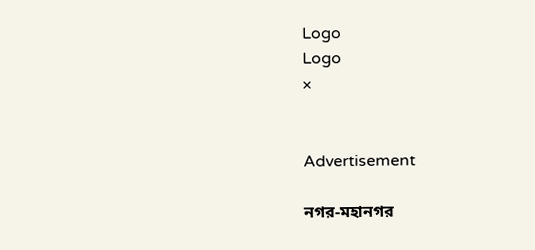Logo
Logo
×


Advertisement

নগর-মহানগর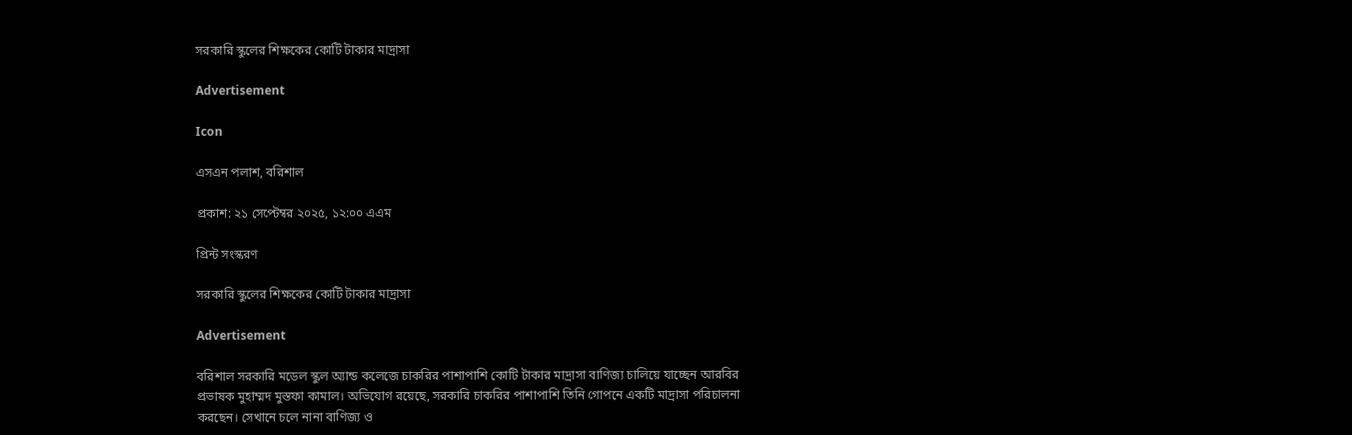সরকারি স্কুলের শিক্ষকের কোটি টাকার মাদ্রাসা

Advertisement

Icon

এসএন পলাশ, বরিশাল

প্রকাশ: ২১ সেপ্টেম্বর ২০২৫, ১২:০০ এএম

প্রিন্ট সংস্করণ

সরকারি স্কুলের শিক্ষকের কোটি টাকার মাদ্রাসা

Advertisement

বরিশাল সরকারি মডেল স্কুল অ্যান্ড কলেজে চাকরির পাশাপাশি কোটি টাকার মাদ্রাসা বাণিজ্য চালিয়ে যাচ্ছেন আরবির প্রভাষক মুহাম্মদ মুস্তফা কামাল। অভিযোগ রয়েছে, সরকারি চাকরির পাশাপাশি তিনি গোপনে একটি মাদ্রাসা পরিচালনা করছেন। সেখানে চলে নানা বাণিজ্য ও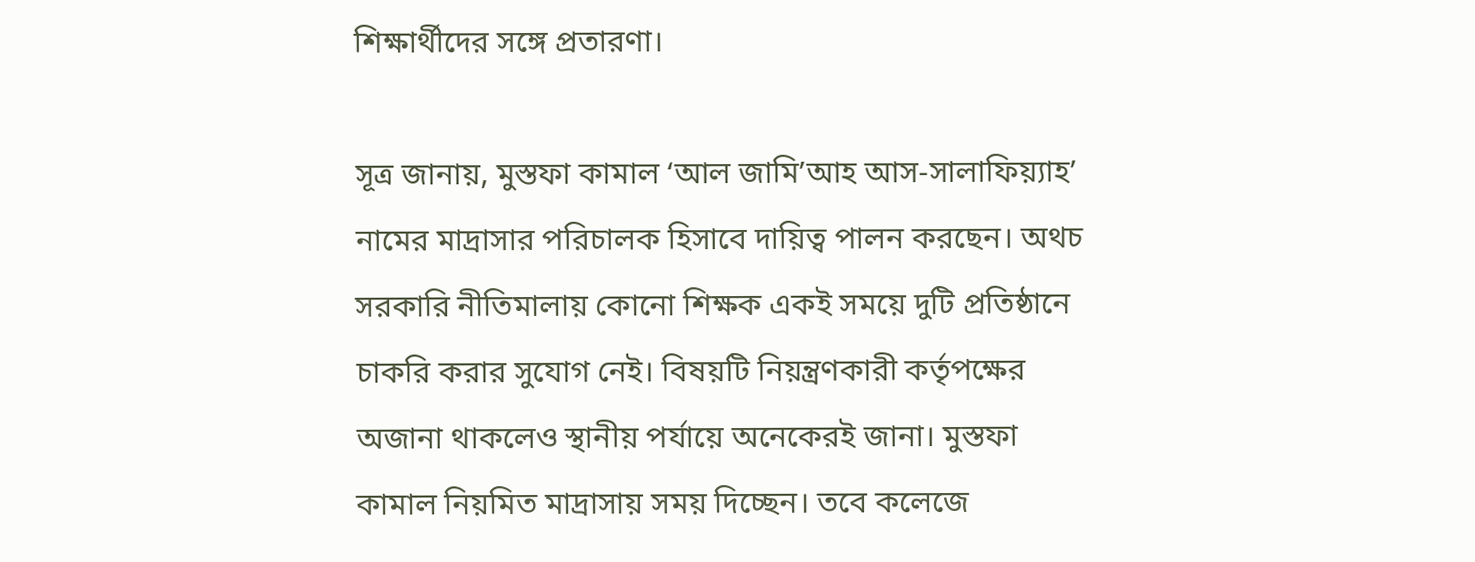শিক্ষার্থীদের সঙ্গে প্রতারণা।

সূত্র জানায়, মুস্তফা কামাল ‘আল জামি’আহ আস-সালাফিয়্যাহ’ নামের মাদ্রাসার পরিচালক হিসাবে দায়িত্ব পালন করছেন। অথচ সরকারি নীতিমালায় কোনো শিক্ষক একই সময়ে দুটি প্রতিষ্ঠানে চাকরি করার সুযোগ নেই। বিষয়টি নিয়ন্ত্রণকারী কর্তৃপক্ষের অজানা থাকলেও স্থানীয় পর্যায়ে অনেকেরই জানা। মুস্তফা কামাল নিয়মিত মাদ্রাসায় সময় দিচ্ছেন। তবে কলেজে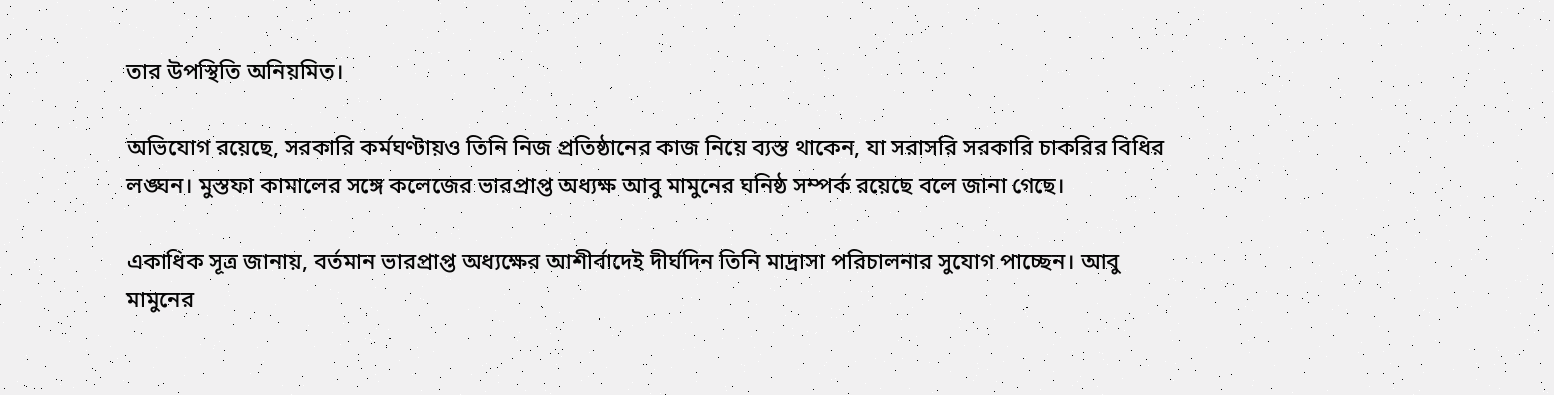তার উপস্থিতি অনিয়মিত।

অভিযোগ রয়েছে, সরকারি কর্মঘণ্টায়ও তিনি নিজ প্রতিষ্ঠানের কাজ নিয়ে ব্যস্ত থাকেন, যা সরাসরি সরকারি চাকরির বিধির লঙ্ঘন। মুস্তফা কামালের সঙ্গে কলেজের ভারপ্রাপ্ত অধ্যক্ষ আবু মামুনের ঘনিষ্ঠ সম্পর্ক রয়েছে বলে জানা গেছে।

একাধিক সূত্র জানায়, বর্তমান ভারপ্রাপ্ত অধ্যক্ষের আশীর্বাদেই দীর্ঘদিন তিনি মাদ্রাসা পরিচালনার সুযোগ পাচ্ছেন। আবু মামুনের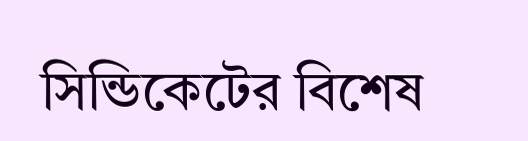সিন্ডিকেটের বিশেষ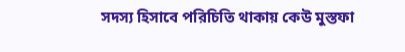সদস্য হিসাবে পরিচিতি থাকায় কেউ মুস্তফা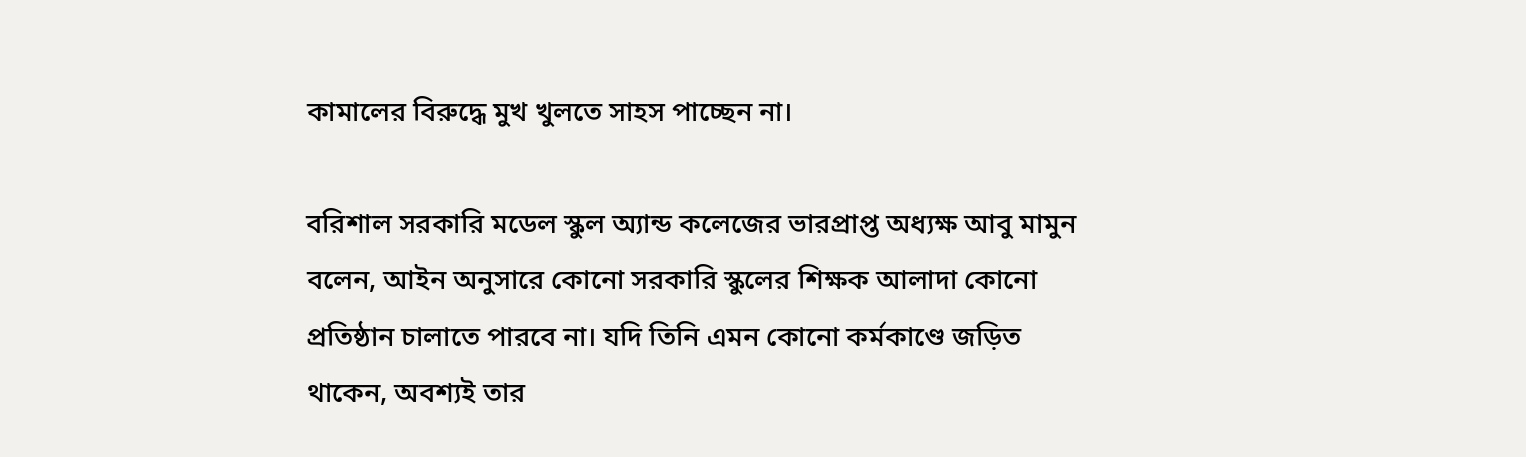কামালের বিরুদ্ধে মুখ খুলতে সাহস পাচ্ছেন না।

বরিশাল সরকারি মডেল স্কুল অ্যান্ড কলেজের ভারপ্রাপ্ত অধ্যক্ষ আবু মামুন বলেন, আইন অনুসারে কোনো সরকারি স্কুলের শিক্ষক আলাদা কোনো প্রতিষ্ঠান চালাতে পারবে না। যদি তিনি এমন কোনো কর্মকাণ্ডে জড়িত থাকেন, অবশ্যই তার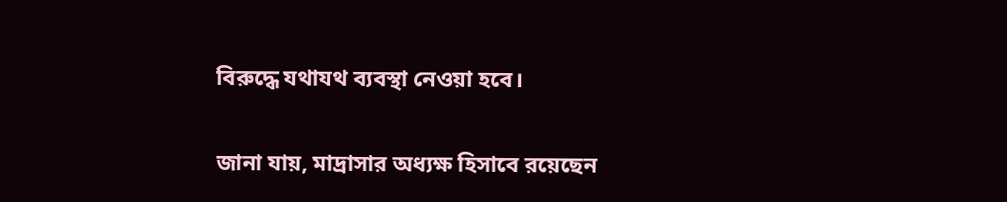বিরুদ্ধে যথাযথ ব্যবস্থা নেওয়া হবে।

জানা যায়, মাদ্রাসার অধ্যক্ষ হিসাবে রয়েছেন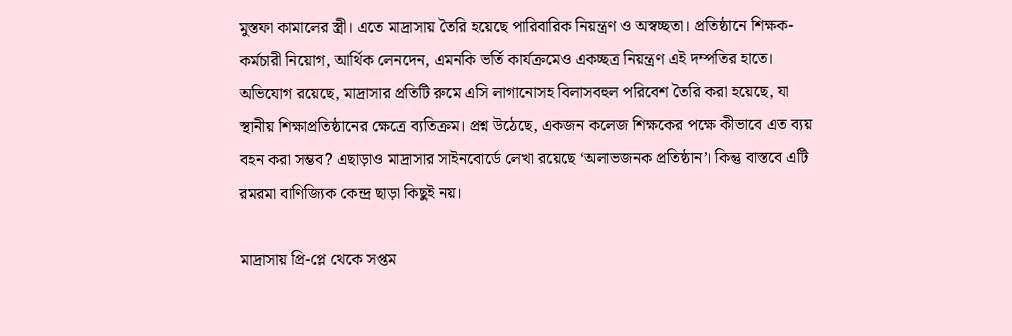মুস্তফা কামালের স্ত্রী। এতে মাদ্রাসায় তৈরি হয়েছে পারিবারিক নিয়ন্ত্রণ ও অস্বচ্ছতা। প্রতিষ্ঠানে শিক্ষক-কর্মচারী নিয়োগ, আর্থিক লেনদেন, এমনকি ভর্তি কার্যক্রমেও একচ্ছত্র নিয়ন্ত্রণ এই দম্পতির হাতে। অভিযোগ রয়েছে, মাদ্রাসার প্রতিটি রুমে এসি লাগানোসহ বিলাসবহুল পরিবেশ তৈরি করা হয়েছে, যা স্থানীয় শিক্ষাপ্রতিষ্ঠানের ক্ষেত্রে ব্যতিক্রম। প্রশ্ন উঠেছে, একজন কলেজ শিক্ষকের পক্ষে কীভাবে এত ব্যয় বহন করা সম্ভব? এছাড়াও মাদ্রাসার সাইনবোর্ডে লেখা রয়েছে ‘অলাভজনক প্রতিষ্ঠান’। কিন্তু বাস্তবে এটি রমরমা বাণিজ্যিক কেন্দ্র ছাড়া কিছুই নয়।

মাদ্রাসায় প্রি-প্লে থেকে সপ্তম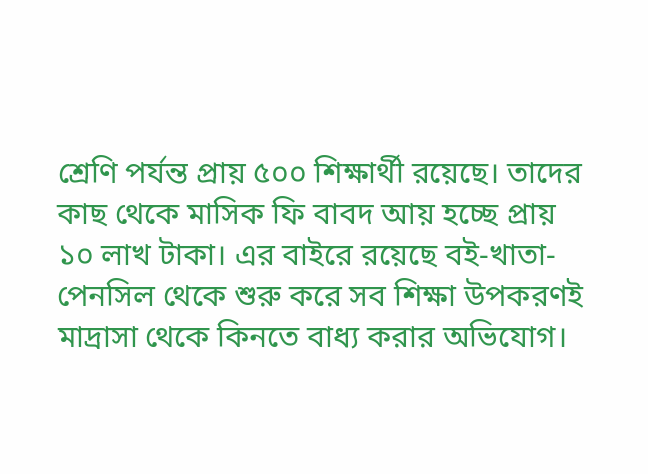শ্রেণি পর্যন্ত প্রায় ৫০০ শিক্ষার্থী রয়েছে। তাদের কাছ থেকে মাসিক ফি বাবদ আয় হচ্ছে প্রায় ১০ লাখ টাকা। এর বাইরে রয়েছে বই-খাতা-পেনসিল থেকে শুরু করে সব শিক্ষা উপকরণই মাদ্রাসা থেকে কিনতে বাধ্য করার অভিযোগ।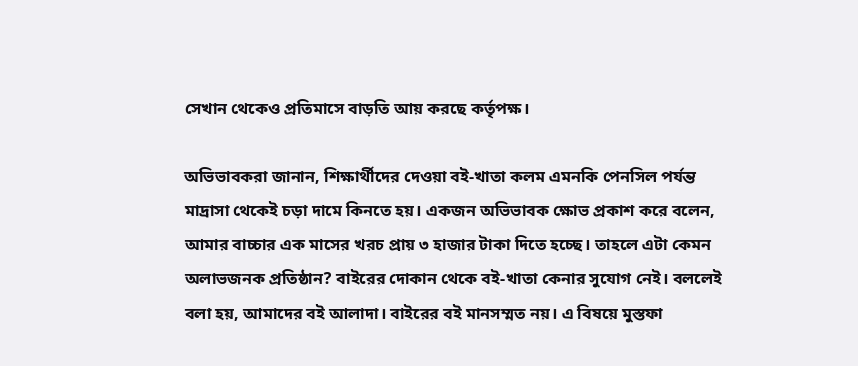সেখান থেকেও প্রতিমাসে বাড়তি আয় করছে কর্তৃপক্ষ।

অভিভাবকরা জানান, শিক্ষার্থীদের দেওয়া বই-খাতা কলম এমনকি পেনসিল পর্যন্ত মাদ্রাসা থেকেই চড়া দামে কিনতে হয়। একজন অভিভাবক ক্ষোভ প্রকাশ করে বলেন, আমার বাচ্চার এক মাসের খরচ প্রায় ৩ হাজার টাকা দিতে হচ্ছে। তাহলে এটা কেমন অলাভজনক প্রতিষ্ঠান? বাইরের দোকান থেকে বই-খাতা কেনার সুযোগ নেই। বললেই বলা হয়, আমাদের বই আলাদা। বাইরের বই মানসম্মত নয়। এ বিষয়ে মুস্তফা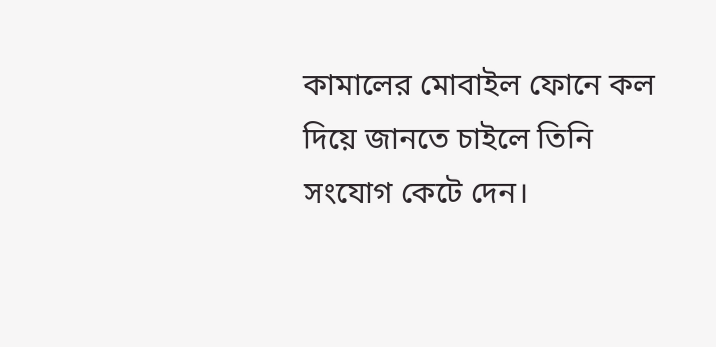কামালের মোবাইল ফোনে কল দিয়ে জানতে চাইলে তিনি সংযোগ কেটে দেন।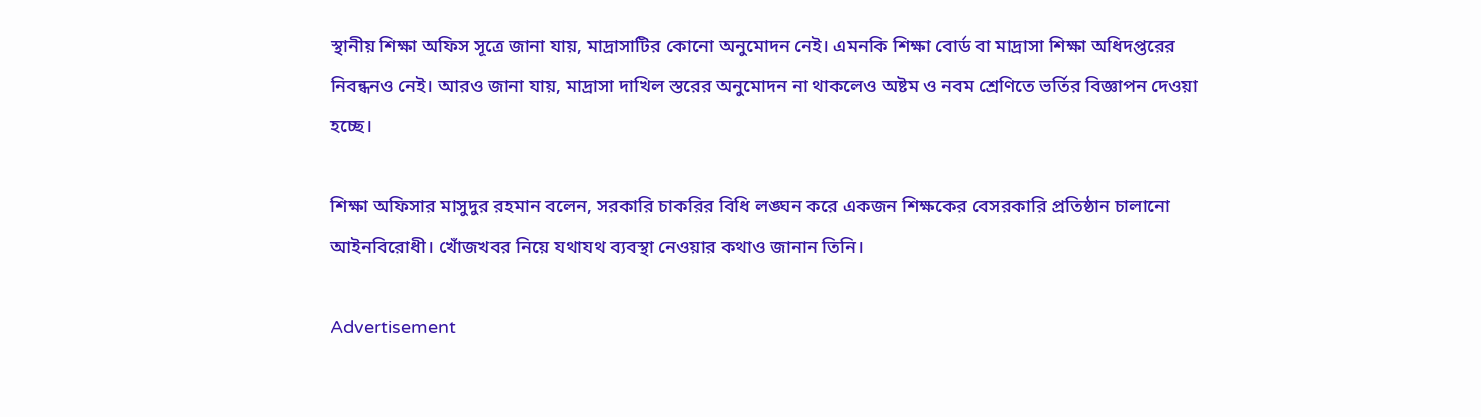স্থানীয় শিক্ষা অফিস সূত্রে জানা যায়, মাদ্রাসাটির কোনো অনুমোদন নেই। এমনকি শিক্ষা বোর্ড বা মাদ্রাসা শিক্ষা অধিদপ্তরের নিবন্ধনও নেই। আরও জানা যায়, মাদ্রাসা দাখিল স্তরের অনুমোদন না থাকলেও অষ্টম ও নবম শ্রেণিতে ভর্তির বিজ্ঞাপন দেওয়া হচ্ছে।

শিক্ষা অফিসার মাসুদুর রহমান বলেন, সরকারি চাকরির বিধি লঙ্ঘন করে একজন শিক্ষকের বেসরকারি প্রতিষ্ঠান চালানো আইনবিরোধী। খোঁজখবর নিয়ে যথাযথ ব্যবস্থা নেওয়ার কথাও জানান তিনি।

Advertisement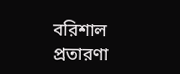বরিশাল প্রতারণা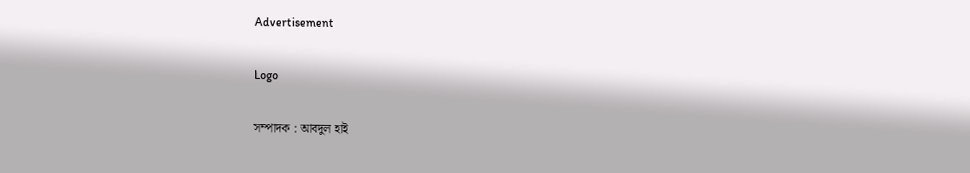Advertisement

Logo

সম্পাদক : আবদুল হাই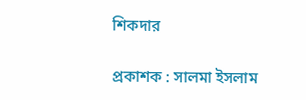শিকদার

প্রকাশক : সালমা ইসলাম